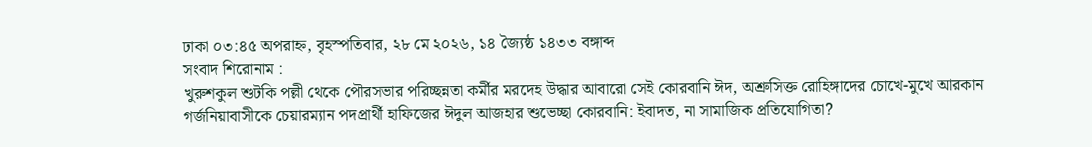ঢাকা ০৩:৪৫ অপরাহ্ন, বৃহস্পতিবার, ২৮ মে ২০২৬, ১৪ জ্যৈষ্ঠ ১৪৩৩ বঙ্গাব্দ
সংবাদ শিরোনাম :
খুরুশকুল শুটকি পল্লী থেকে পৌরসভার পরিচ্ছন্নতা কর্মীর মরদেহ উদ্ধার আবারো সেই কোরবানি ঈদ, অশ্রুসিক্ত রোহিঙ্গাদের চোখে-মুখে আরকান গর্জনিয়াবাসীকে চেয়ারম্যান পদপ্রার্থী হাফিজের ঈদুল আজহার শুভেচ্ছা কোরবানি: ইবাদত, না সামাজিক প্রতিযোগিতা?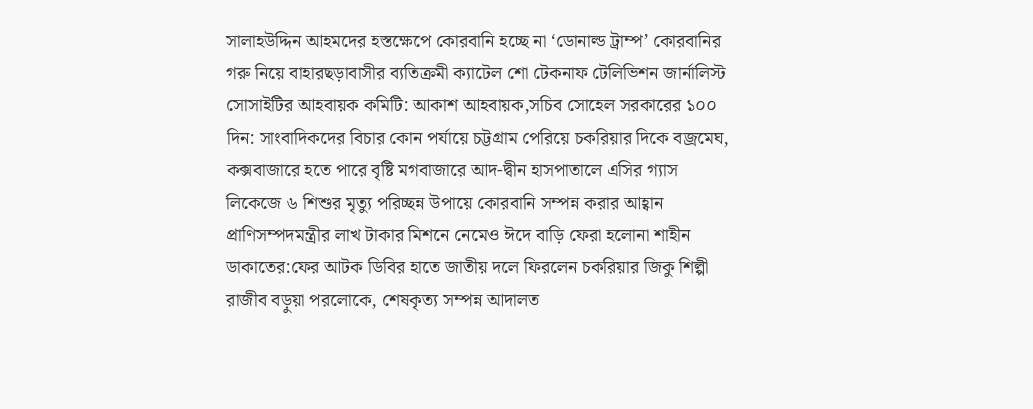সালাহউদ্দিন আহমদের হস্তক্ষেপে কোরবানি হচ্ছে না ‘ডোনাল্ড ট্রাম্প’ কোরবানির গরু নিয়ে বাহারছড়াবাসীর ব্যতিক্রমী ক্যাটেল শো টেকনাফ টেলিভিশন জার্নালিস্ট সোসাইটির আহবায়ক কমিটি: আকাশ আহবায়ক,সচিব সোহেল সরকারের ১০০ দিন: সাংবাদিকদের বিচার কোন পর্যায়ে চট্টগ্রাম পেরিয়ে চকরিয়ার দিকে বজ্রমেঘ, কক্সবাজারে হতে পারে বৃষ্টি মগবাজারে আদ-দ্বীন হাসপাতালে এসির গ্যাস লিকেজে ৬ শিশুর মৃত্যু পরিচ্ছন্ন উপায়ে কোরবানি সম্পন্ন করার আহ্বান প্রাণিসম্পদমন্ত্রীর লাখ টাকার মিশনে নেমেও ঈদে বাড়ি ফেরা হলোনা শাহীন ডাকাতের:ফের আটক ডিবির হাতে জাতীয় দলে ফিরলেন চকরিয়ার জিকু শিল্পী রাজীব বড়ুয়া পরলোকে, শেষকৃত্য সম্পন্ন আদালত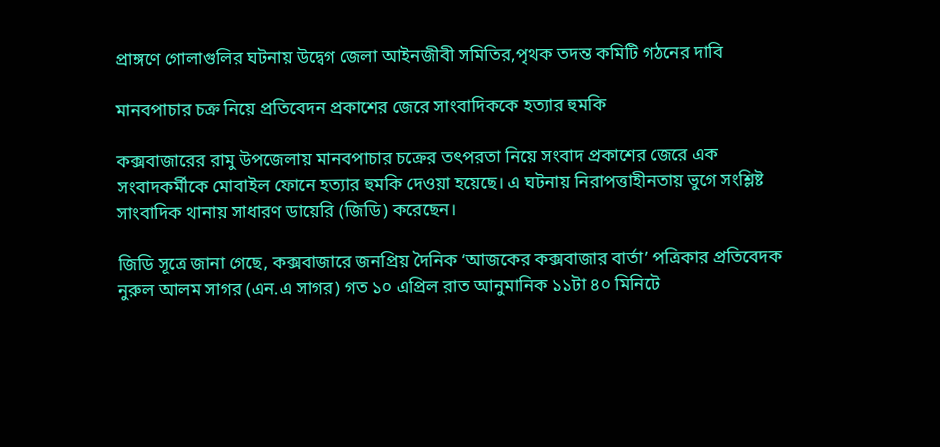প্রাঙ্গণে গোলাগুলির ঘটনায় উদ্বেগ জেলা আইনজীবী সমিতির,পৃথক তদন্ত কমিটি গঠনের দাবি

মানবপাচার চক্র নিয়ে প্রতিবেদন প্রকাশের জেরে সাংবাদিককে হত্যার হুমকি

কক্সবাজারের রামু উপজেলায় মানবপাচার চক্রের তৎপরতা নিয়ে সংবাদ প্রকাশের জেরে এক সংবাদকর্মীকে মোবাইল ফোনে হত্যার হুমকি দেওয়া হয়েছে। এ ঘটনায় নিরাপত্তাহীনতায় ভুগে সংশ্লিষ্ট সাংবাদিক থানায় সাধারণ ডায়েরি (জিডি) করেছেন।

জিডি সূত্রে জানা গেছে, কক্সবাজারে জনপ্রিয় দৈনিক ‘আজকের কক্সবাজার বার্তা’ পত্রিকার প্রতিবেদক নুরুল আলম সাগর (এন.এ সাগর) গত ১০ এপ্রিল রাত আনুমানিক ১১টা ৪০ মিনিটে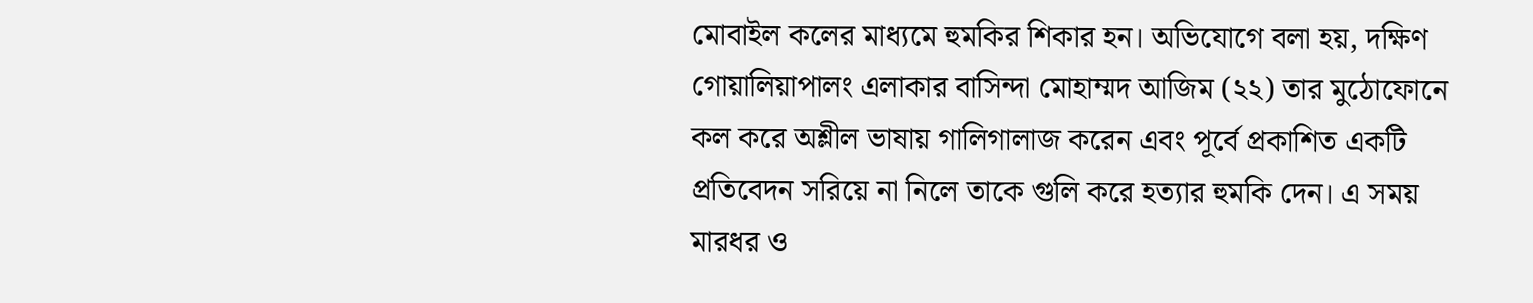মোবাইল কলের মাধ্যমে হুমকির শিকার হন। অভিযোগে বলা হয়, দক্ষিণ গোয়ালিয়াপালং এলাকার বাসিন্দা মোহাম্মদ আজিম (২২) তার মুঠোফোনে কল করে অশ্লীল ভাষায় গালিগালাজ করেন এবং পূর্বে প্রকাশিত একটি প্রতিবেদন সরিয়ে না নিলে তাকে গুলি করে হত্যার হুমকি দেন। এ সময় মারধর ও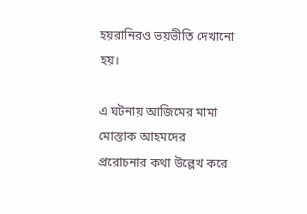হয়রানিরও ভয়ভীতি দেখানো হয়।

এ ঘটনায় আজিমের মামা মোস্তাক আহমদের প্ররোচনার কথা উল্লেখ করে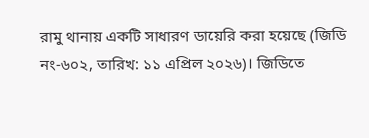রামু থানায় একটি সাধারণ ডায়েরি করা হয়েছে (জিডি নং-৬০২, তারিখ: ১১ এপ্রিল ২০২৬)। জিডিতে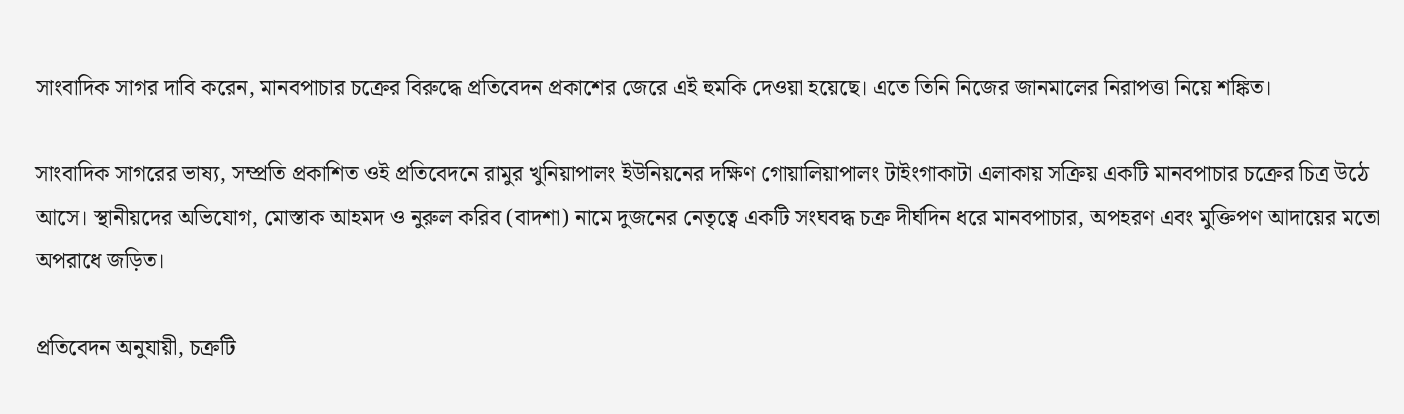সাংবাদিক সাগর দাবি করেন, মানবপাচার চক্রের বিরুদ্ধে প্রতিবেদন প্রকাশের জেরে এই হুমকি দেওয়া হয়েছে। এতে তিনি নিজের জানমালের নিরাপত্তা নিয়ে শঙ্কিত।

সাংবাদিক সাগরের ভাষ্য, সম্প্রতি প্রকাশিত ওই প্রতিবেদনে রামুর খুনিয়াপালং ইউনিয়নের দক্ষিণ গোয়ালিয়াপালং টাইংগাকাটা এলাকায় সক্রিয় একটি মানবপাচার চক্রের চিত্র উঠে আসে। স্থানীয়দের অভিযোগ, মোস্তাক আহমদ ও নুরুল করিব (বাদশা) নামে দুজনের নেতৃত্বে একটি সংঘবদ্ধ চক্র দীর্ঘদিন ধরে মানবপাচার, অপহরণ এবং মুক্তিপণ আদায়ের মতো অপরাধে জড়িত।

প্রতিবেদন অনুযায়ী, চক্রটি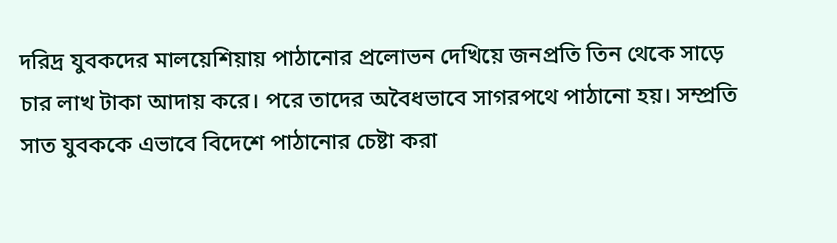দরিদ্র যুবকদের মালয়েশিয়ায় পাঠানোর প্রলোভন দেখিয়ে জনপ্রতি তিন থেকে সাড়ে চার লাখ টাকা আদায় করে। পরে তাদের অবৈধভাবে সাগরপথে পাঠানো হয়। সম্প্রতি সাত যুবককে এভাবে বিদেশে পাঠানোর চেষ্টা করা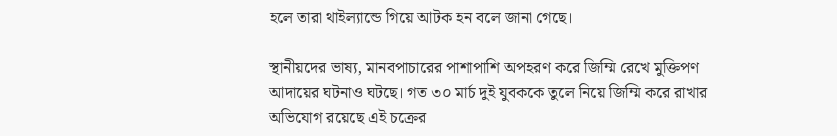হলে তারা থাইল্যান্ডে গিয়ে আটক হন বলে জানা গেছে।

স্থানীয়দের ভাষ্য, মানবপাচারের পাশাপাশি অপহরণ করে জিম্মি রেখে মুক্তিপণ আদায়ের ঘটনাও ঘটছে। গত ৩০ মার্চ দুই যুবককে তুলে নিয়ে জিম্মি করে রাখার অভিযোগ রয়েছে এই চক্রের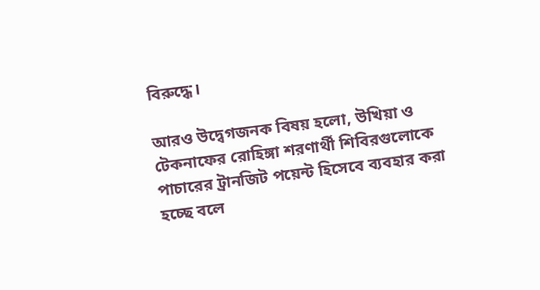বিরুদ্ধে।

আরও উদ্বেগজনক বিষয় হলো, উখিয়া ও টেকনাফের রোহিঙ্গা শরণার্থী শিবিরগুলোকে পাচারের ট্রানজিট পয়েন্ট হিসেবে ব্যবহার করা হচ্ছে বলে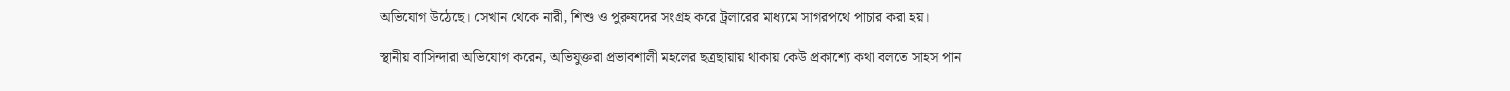অভিযোগ উঠেছে। সেখান থেকে নারী, শিশু ও পুরুষদের সংগ্রহ করে ট্রলারের মাধ্যমে সাগরপথে পাচার করা হয়।

স্থানীয় বাসিন্দারা অভিযোগ করেন, অভিযুক্তরা প্রভাবশালী মহলের ছত্রছায়ায় থাকায় কেউ প্রকাশ্যে কথা বলতে সাহস পান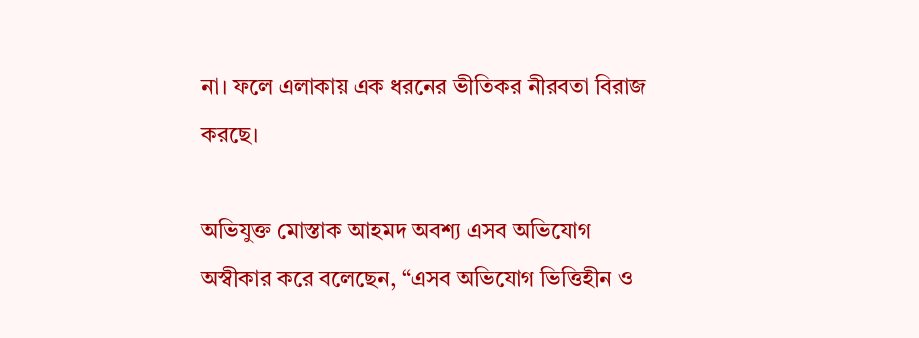না। ফলে এলাকায় এক ধরনের ভীতিকর নীরবতা বিরাজ করছে।

অভিযুক্ত মোস্তাক আহমদ অবশ্য এসব অভিযোগ অস্বীকার করে বলেছেন, “এসব অভিযোগ ভিত্তিহীন ও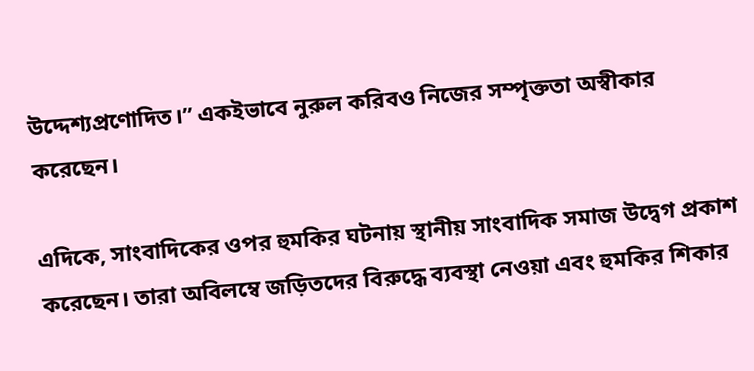উদ্দেশ্যপ্রণোদিত।” একইভাবে নুরুল করিবও নিজের সম্পৃক্ততা অস্বীকার করেছেন।

এদিকে, সাংবাদিকের ওপর হুমকির ঘটনায় স্থানীয় সাংবাদিক সমাজ উদ্বেগ প্রকাশ করেছেন। তারা অবিলম্বে জড়িতদের বিরুদ্ধে ব্যবস্থা নেওয়া এবং হুমকির শিকার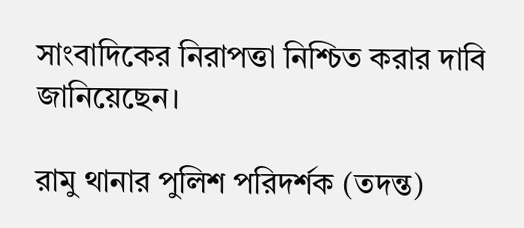সাংবাদিকের নিরাপত্তা নিশ্চিত করার দাবি জানিয়েছেন।

রামু থানার পুলিশ পরিদর্শক (তদন্ত)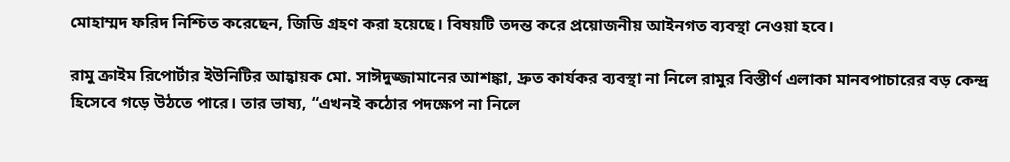মোহাম্মদ ফরিদ নিশ্চিত করেছেন, জিডি গ্রহণ করা হয়েছে। বিষয়টি তদন্ত করে প্রয়োজনীয় আইনগত ব্যবস্থা নেওয়া হবে।

রামু ক্রাইম রিপোর্টার ইউনিটির আহ্বায়ক মো. সাঈদুজ্জামানের আশঙ্কা, দ্রুত কার্যকর ব্যবস্থা না নিলে রামুর বিস্তীর্ণ এলাকা মানবপাচারের বড় কেন্দ্র হিসেবে গড়ে উঠতে পারে। তার ভাষ্য, “এখনই কঠোর পদক্ষেপ না নিলে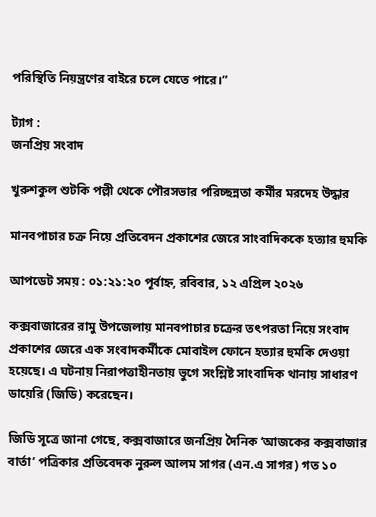পরিস্থিতি নিয়ন্ত্রণের বাইরে চলে যেতে পারে।”

ট্যাগ :
জনপ্রিয় সংবাদ

খুরুশকুল শুটকি পল্লী থেকে পৌরসভার পরিচ্ছন্নতা কর্মীর মরদেহ উদ্ধার

মানবপাচার চক্র নিয়ে প্রতিবেদন প্রকাশের জেরে সাংবাদিককে হত্যার হুমকি

আপডেট সময় : ০১:২১:২০ পূর্বাহ্ন, রবিবার, ১২ এপ্রিল ২০২৬

কক্সবাজারের রামু উপজেলায় মানবপাচার চক্রের তৎপরতা নিয়ে সংবাদ প্রকাশের জেরে এক সংবাদকর্মীকে মোবাইল ফোনে হত্যার হুমকি দেওয়া হয়েছে। এ ঘটনায় নিরাপত্তাহীনতায় ভুগে সংশ্লিষ্ট সাংবাদিক থানায় সাধারণ ডায়েরি (জিডি) করেছেন।

জিডি সূত্রে জানা গেছে, কক্সবাজারে জনপ্রিয় দৈনিক ‘আজকের কক্সবাজার বার্তা’ পত্রিকার প্রতিবেদক নুরুল আলম সাগর (এন.এ সাগর) গত ১০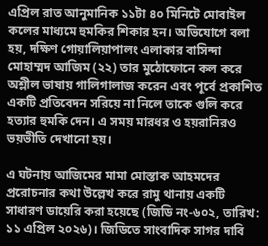এপ্রিল রাত আনুমানিক ১১টা ৪০ মিনিটে মোবাইল কলের মাধ্যমে হুমকির শিকার হন। অভিযোগে বলা হয়, দক্ষিণ গোয়ালিয়াপালং এলাকার বাসিন্দা মোহাম্মদ আজিম (২২) তার মুঠোফোনে কল করে অশ্লীল ভাষায় গালিগালাজ করেন এবং পূর্বে প্রকাশিত একটি প্রতিবেদন সরিয়ে না নিলে তাকে গুলি করে হত্যার হুমকি দেন। এ সময় মারধর ও হয়রানিরও ভয়ভীতি দেখানো হয়।

এ ঘটনায় আজিমের মামা মোস্তাক আহমদের প্ররোচনার কথা উল্লেখ করে রামু থানায় একটি সাধারণ ডায়েরি করা হয়েছে (জিডি নং-৬০২, তারিখ: ১১ এপ্রিল ২০২৬)। জিডিতে সাংবাদিক সাগর দাবি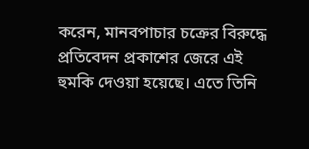করেন, মানবপাচার চক্রের বিরুদ্ধে প্রতিবেদন প্রকাশের জেরে এই হুমকি দেওয়া হয়েছে। এতে তিনি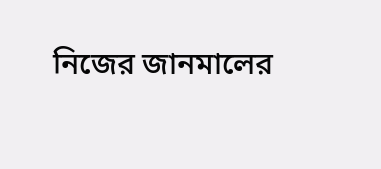নিজের জানমালের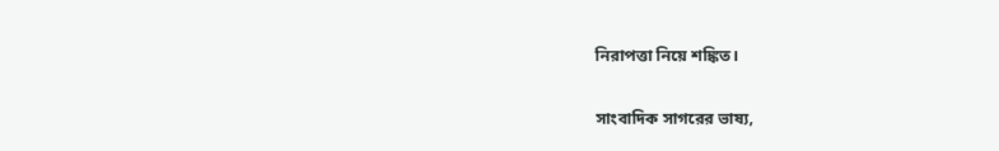নিরাপত্তা নিয়ে শঙ্কিত।

সাংবাদিক সাগরের ভাষ্য,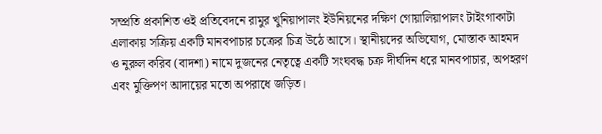সম্প্রতি প্রকাশিত ওই প্রতিবেদনে রামুর খুনিয়াপালং ইউনিয়নের দক্ষিণ গোয়ালিয়াপালং টাইংগাকাটা এলাকায় সক্রিয় একটি মানবপাচার চক্রের চিত্র উঠে আসে। স্থানীয়দের অভিযোগ, মোস্তাক আহমদ ও নুরুল করিব (বাদশা) নামে দুজনের নেতৃত্বে একটি সংঘবদ্ধ চক্র দীর্ঘদিন ধরে মানবপাচার, অপহরণ এবং মুক্তিপণ আদায়ের মতো অপরাধে জড়িত।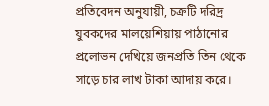প্রতিবেদন অনুযায়ী, চক্রটি দরিদ্র যুবকদের মালয়েশিয়ায় পাঠানোর প্রলোভন দেখিয়ে জনপ্রতি তিন থেকে সাড়ে চার লাখ টাকা আদায় করে।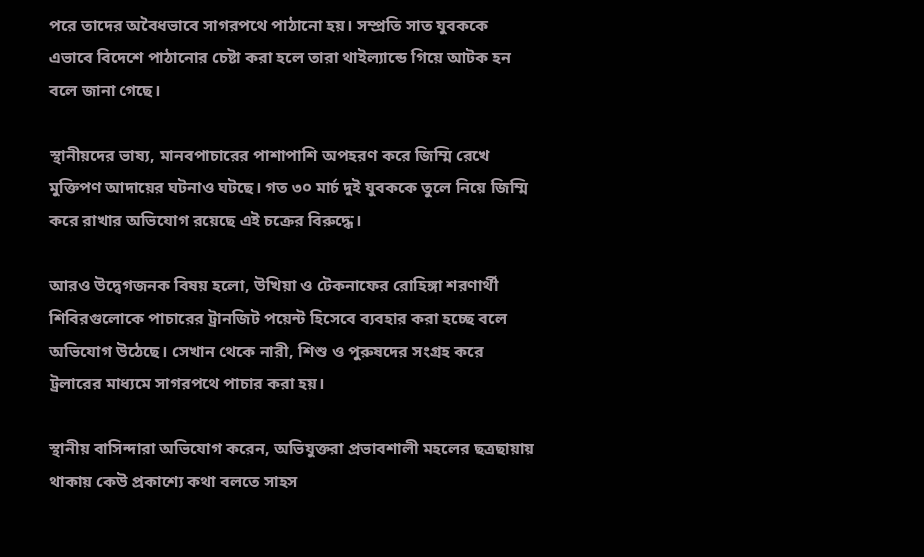পরে তাদের অবৈধভাবে সাগরপথে পাঠানো হয়। সম্প্রতি সাত যুবককে এভাবে বিদেশে পাঠানোর চেষ্টা করা হলে তারা থাইল্যান্ডে গিয়ে আটক হন বলে জানা গেছে।

স্থানীয়দের ভাষ্য, মানবপাচারের পাশাপাশি অপহরণ করে জিম্মি রেখে মুক্তিপণ আদায়ের ঘটনাও ঘটছে। গত ৩০ মার্চ দুই যুবককে তুলে নিয়ে জিম্মি করে রাখার অভিযোগ রয়েছে এই চক্রের বিরুদ্ধে।

আরও উদ্বেগজনক বিষয় হলো, উখিয়া ও টেকনাফের রোহিঙ্গা শরণার্থী শিবিরগুলোকে পাচারের ট্রানজিট পয়েন্ট হিসেবে ব্যবহার করা হচ্ছে বলে অভিযোগ উঠেছে। সেখান থেকে নারী, শিশু ও পুরুষদের সংগ্রহ করে ট্রলারের মাধ্যমে সাগরপথে পাচার করা হয়।

স্থানীয় বাসিন্দারা অভিযোগ করেন, অভিযুক্তরা প্রভাবশালী মহলের ছত্রছায়ায় থাকায় কেউ প্রকাশ্যে কথা বলতে সাহস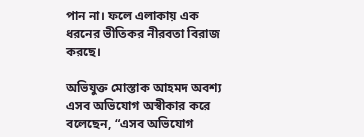পান না। ফলে এলাকায় এক ধরনের ভীতিকর নীরবতা বিরাজ করছে।

অভিযুক্ত মোস্তাক আহমদ অবশ্য এসব অভিযোগ অস্বীকার করে বলেছেন, “এসব অভিযোগ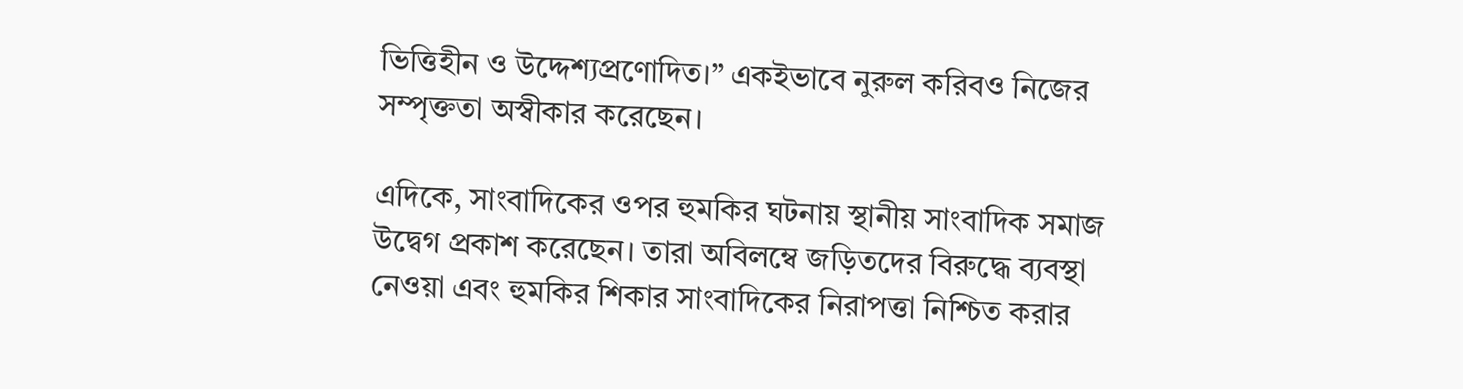ভিত্তিহীন ও উদ্দেশ্যপ্রণোদিত।” একইভাবে নুরুল করিবও নিজের সম্পৃক্ততা অস্বীকার করেছেন।

এদিকে, সাংবাদিকের ওপর হুমকির ঘটনায় স্থানীয় সাংবাদিক সমাজ উদ্বেগ প্রকাশ করেছেন। তারা অবিলম্বে জড়িতদের বিরুদ্ধে ব্যবস্থা নেওয়া এবং হুমকির শিকার সাংবাদিকের নিরাপত্তা নিশ্চিত করার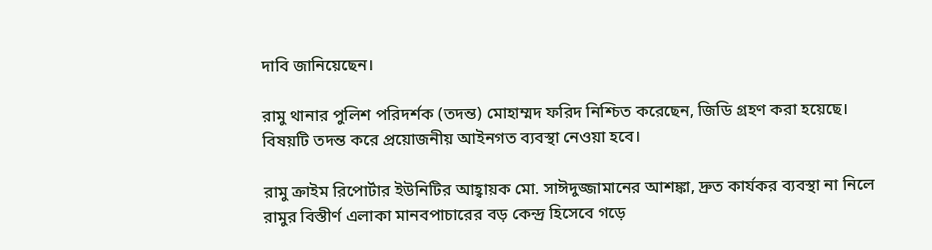দাবি জানিয়েছেন।

রামু থানার পুলিশ পরিদর্শক (তদন্ত) মোহাম্মদ ফরিদ নিশ্চিত করেছেন, জিডি গ্রহণ করা হয়েছে। বিষয়টি তদন্ত করে প্রয়োজনীয় আইনগত ব্যবস্থা নেওয়া হবে।

রামু ক্রাইম রিপোর্টার ইউনিটির আহ্বায়ক মো. সাঈদুজ্জামানের আশঙ্কা, দ্রুত কার্যকর ব্যবস্থা না নিলে রামুর বিস্তীর্ণ এলাকা মানবপাচারের বড় কেন্দ্র হিসেবে গড়ে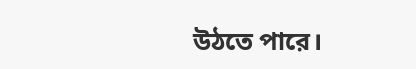উঠতে পারে।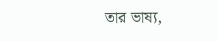তার ভাষ্য,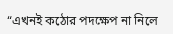“এখনই কঠোর পদক্ষেপ না নিলে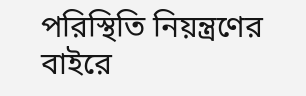পরিস্থিতি নিয়ন্ত্রণের বাইরে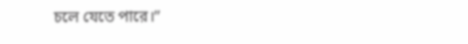চলে যেতে পারে।”